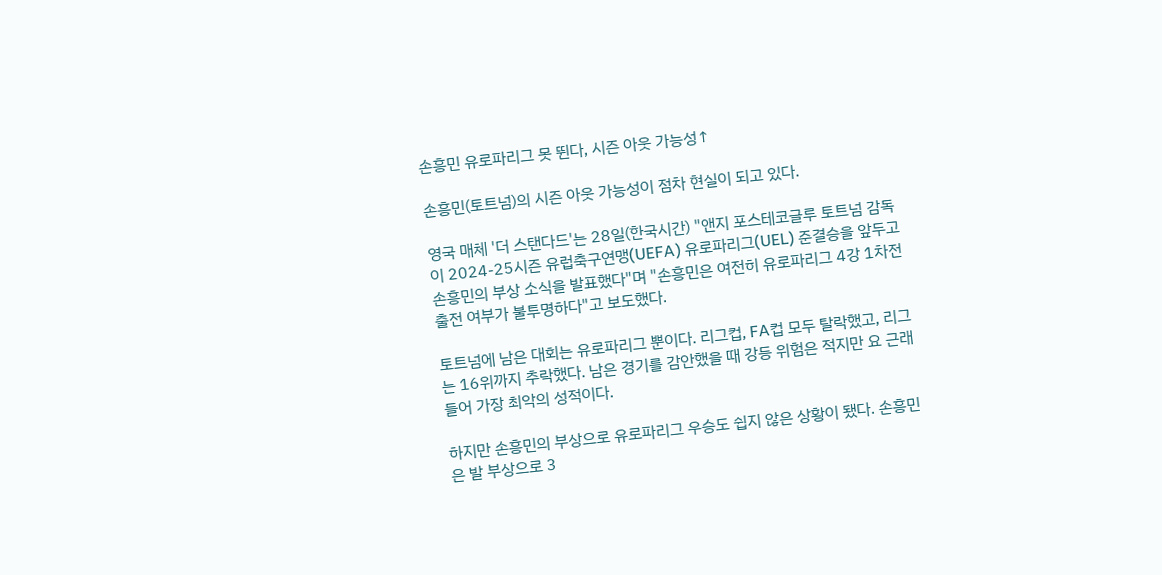손흥민 유로파리그 못 뛴다, 시즌 아웃 가능성↑

손흥민(토트넘)의 시즌 아웃 가능성이 점차 현실이 되고 있다.

영국 매체 '더 스탠다드'는 28일(한국시간) "앤지 포스테코글루 토트넘 감독이 2024-25시즌 유럽축구연맹(UEFA) 유로파리그(UEL) 준결승을 앞두고 손흥민의 부상 소식을 발표했다"며 "손흥민은 여전히 유로파리그 4강 1차전 출전 여부가 불투명하다"고 보도했다.

토트넘에 남은 대회는 유로파리그 뿐이다. 리그컵, FA컵 모두 탈락했고, 리그는 16위까지 추락했다. 남은 경기를 감안했을 때 강등 위험은 적지만 요 근래 들어 가장 최악의 성적이다.

하지만 손흥민의 부상으로 유로파리그 우승도 쉽지 않은 상황이 됐다. 손흥민은 발 부상으로 3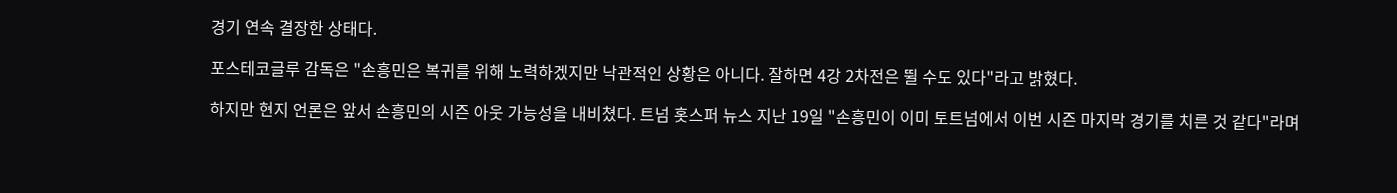경기 연속 결장한 상태다.

포스테코글루 감독은 "손흥민은 복귀를 위해 노력하겠지만 낙관적인 상황은 아니다. 잘하면 4강 2차전은 뛸 수도 있다"라고 밝혔다.

하지만 현지 언론은 앞서 손흥민의 시즌 아웃 가능성을 내비쳤다. 트넘 홋스퍼 뉴스 지난 19일 "손흥민이 이미 토트넘에서 이번 시즌 마지막 경기를 치른 것 같다"라며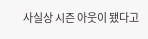사실상 시즌 아웃이 됐다고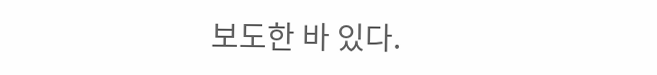보도한 바 있다.